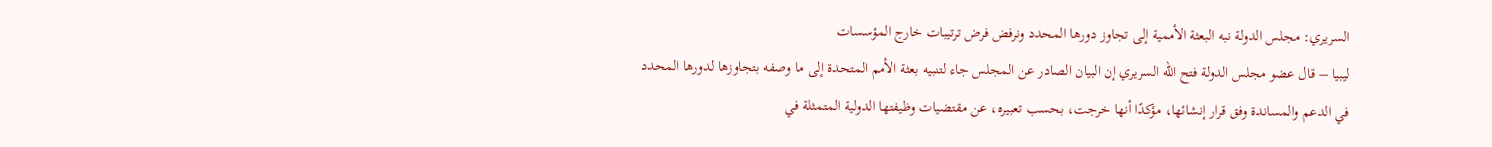السريري: مجلس الدولة نبه البعثة الأممية إلى تجاوز دورها المحدد ونرفض فرض ترتيبات خارج المؤسسات
ليبيا – قال عضو مجلس الدولة فتح الله السريري إن البيان الصادر عن المجلس جاء لتنبيه بعثة الأمم المتحدة إلى ما وصفه بتجاوزها لدورها المحدد في الدعم والمساندة وفق قرار إنشائها، مؤكدًا أنها خرجت، بحسب تعبيره، عن مقتضيات وظيفتها الدولية المتمثلة في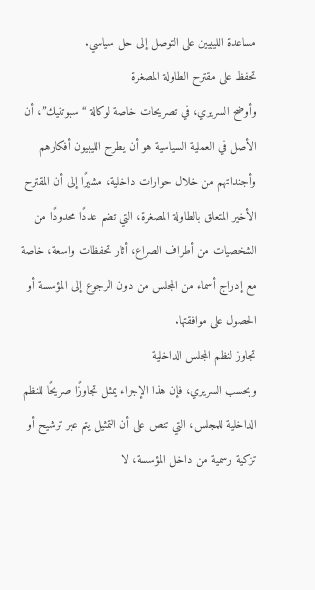مساعدة الليبيين على التوصل إلى حل سياسي.
تحفظ على مقترح الطاولة المصغرة
وأوضح السريري، في تصريحات خاصة لوكالة “سبوتنيك”، أن الأصل في العملية السياسية هو أن يطرح الليبيون أفكارهم وأجنداتهم من خلال حوارات داخلية، مشيرًا إلى أن المقترح الأخير المتعلق بالطاولة المصغرة، التي تضم عددًا محدودًا من الشخصيات من أطراف الصراع، أثار تحفظات واسعة، خاصة مع إدراج أسماء من المجلس من دون الرجوع إلى المؤسسة أو الحصول على موافقتها.
تجاوز لنظم المجلس الداخلية
وبحسب السريري، فإن هذا الإجراء يمثل تجاوزًا صريحًا للنظم الداخلية للمجلس، التي تنص على أن التمثيل يتم عبر ترشيح أو تزكية رسمية من داخل المؤسسة، لا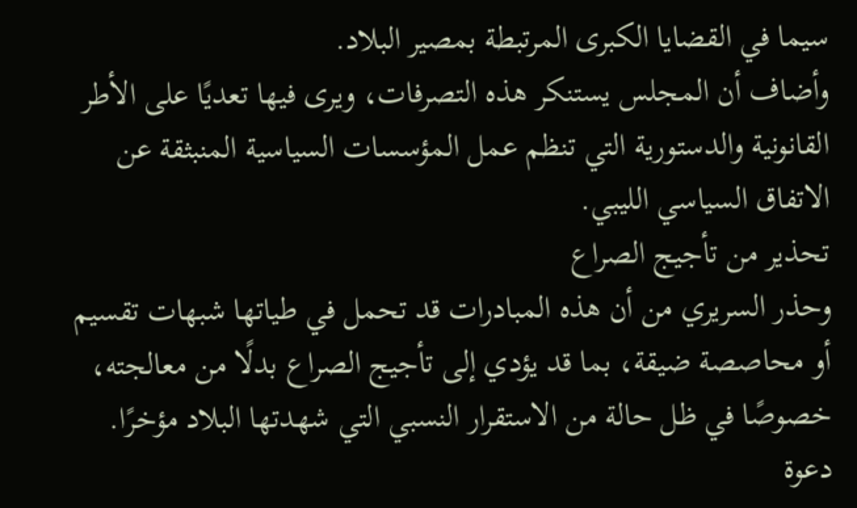سيما في القضايا الكبرى المرتبطة بمصير البلاد.
وأضاف أن المجلس يستنكر هذه التصرفات، ويرى فيها تعديًا على الأطر القانونية والدستورية التي تنظم عمل المؤسسات السياسية المنبثقة عن الاتفاق السياسي الليبي.
تحذير من تأجيج الصراع
وحذر السريري من أن هذه المبادرات قد تحمل في طياتها شبهات تقسيم أو محاصصة ضيقة، بما قد يؤدي إلى تأجيج الصراع بدلًا من معالجته، خصوصًا في ظل حالة من الاستقرار النسبي التي شهدتها البلاد مؤخرًا.
دعوة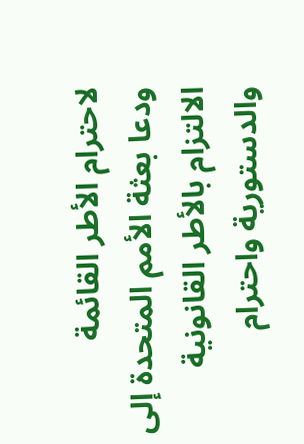لاحترام الأطر القائمة
ودعا بعثة الأمم المتحدة إلى الالتزام بالأطر القانونية والدستورية واحترام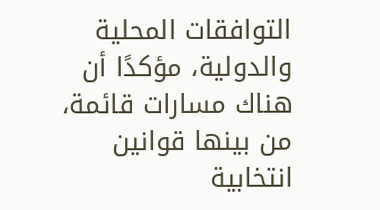التوافقات المحلية والدولية، مؤكدًا أن هناك مسارات قائمة، من بينها قوانين انتخابية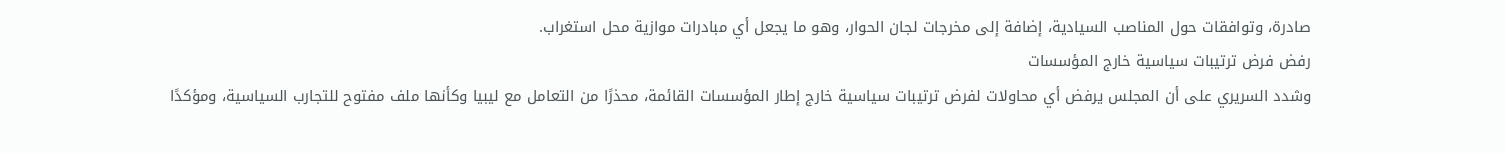صادرة، وتوافقات حول المناصب السيادية، إضافة إلى مخرجات لجان الحوار، وهو ما يجعل أي مبادرات موازية محل استغراب.
رفض فرض ترتيبات سياسية خارج المؤسسات
وشدد السريري على أن المجلس يرفض أي محاولات لفرض ترتيبات سياسية خارج إطار المؤسسات القائمة، محذرًا من التعامل مع ليبيا وكأنها ملف مفتوح للتجارب السياسية، ومؤكدًا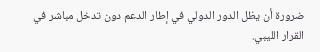ضرورة أن يظل الدور الدولي في إطار الدعم دون تدخل مباشر في القرار الليبي.